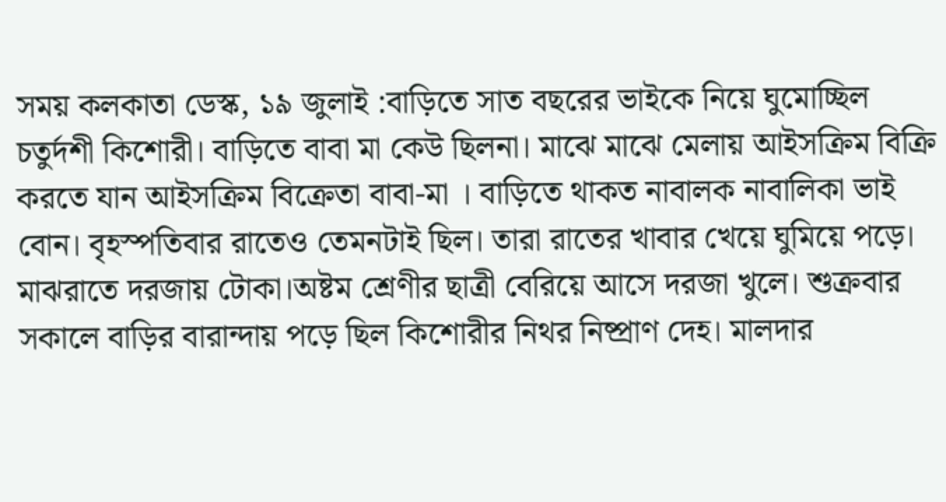সময় কলকাতা ডেস্ক, ১৯ জুলাই :বাড়িতে সাত বছরের ভাইকে নিয়ে ঘুমোচ্ছিল চতুর্দশী কিশোরী। বাড়িতে বাবা মা কেউ ছিলনা। মাঝে মাঝে মেলায় আইসক্রিম বিক্রি করতে যান আইসক্রিম বিক্রেতা বাবা-মা । বাড়িতে থাকত নাবালক নাবালিকা ভাই বোন। বৃহস্পতিবার রাতেও তেমনটাই ছিল। তারা রাতের খাবার খেয়ে ঘুমিয়ে পড়ে। মাঝরাতে দরজায় টোকা।অষ্টম শ্রেণীর ছাত্রী বেরিয়ে আসে দরজা খুলে। শুক্রবার সকালে বাড়ির বারান্দায় পড়ে ছিল কিশোরীর নিথর নিষ্প্রাণ দেহ। মালদার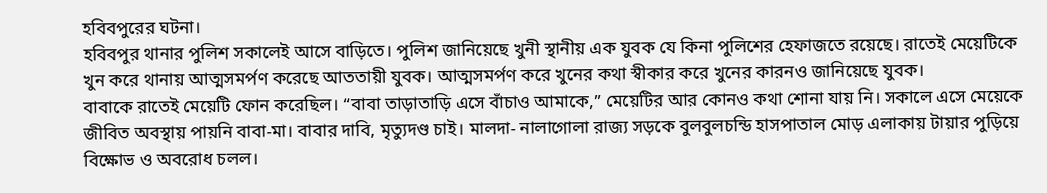হবিবপুরের ঘটনা।
হবিবপুর থানার পুলিশ সকালেই আসে বাড়িতে। পুলিশ জানিয়েছে খুনী স্থানীয় এক যুবক যে কিনা পুলিশের হেফাজতে রয়েছে। রাতেই মেয়েটিকে খুন করে থানায় আত্মসমর্পণ করেছে আততায়ী যুবক। আত্মসমর্পণ করে খুনের কথা স্বীকার করে খুনের কারনও জানিয়েছে যুবক।
বাবাকে রাতেই মেয়েটি ফোন করেছিল। “বাবা তাড়াতাড়ি এসে বাঁচাও আমাকে,” মেয়েটির আর কোনও কথা শোনা যায় নি। সকালে এসে মেয়েকে জীবিত অবস্থায় পায়নি বাবা-মা। বাবার দাবি, মৃত্যুদণ্ড চাই। মালদা- নালাগোলা রাজ্য সড়কে বুলবুলচন্ডি হাসপাতাল মোড় এলাকায় টায়ার পুড়িয়ে বিক্ষোভ ও অবরোধ চলল।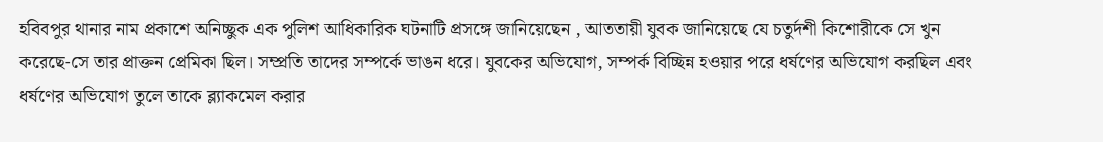হবিবপুর থানার নাম প্রকাশে অনিচ্ছুক এক পুলিশ আধিকারিক ঘটনাটি প্রসঙ্গে জানিয়েছেন , আততায়ী যুবক জানিয়েছে যে চতুর্দশী কিশোরীকে সে খুন করেছে-সে তার প্রাক্তন প্রেমিকা ছিল। সম্প্রতি তাদের সম্পর্কে ভাঙন ধরে। যুবকের অভিযোগ, সম্পর্ক বিচ্ছিন্ন হওয়ার পরে ধর্ষণের অভিযোগ করছিল এবং ধর্ষণের অভিযোগ তুলে তাকে ব্ল্যাকমেল করার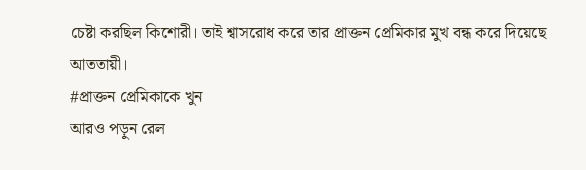চেষ্টা করছিল কিশোরী। তাই শ্বাসরোধ করে তার প্রাক্তন প্রেমিকার মুখ বন্ধ করে দিয়েছে আততায়ী।
#প্রাক্তন প্রেমিকাকে খুন
আরও পড়ুন রেল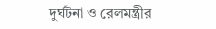দুর্ঘটনা ও রেলমন্ত্রীর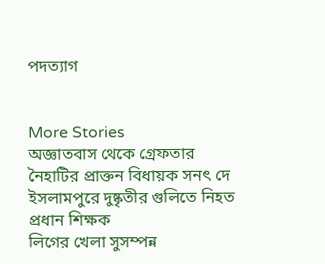পদত্যাগ


More Stories
অজ্ঞাতবাস থেকে গ্রেফতার নৈহাটির প্রাক্তন বিধায়ক সনৎ দে
ইসলামপুরে দুষ্কৃতীর গুলিতে নিহত প্রধান শিক্ষক
লিগের খেলা সুসম্পন্ন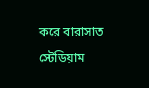করে বারাসাত স্টেডিয়াম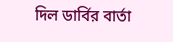দিল ডার্বির বার্তা